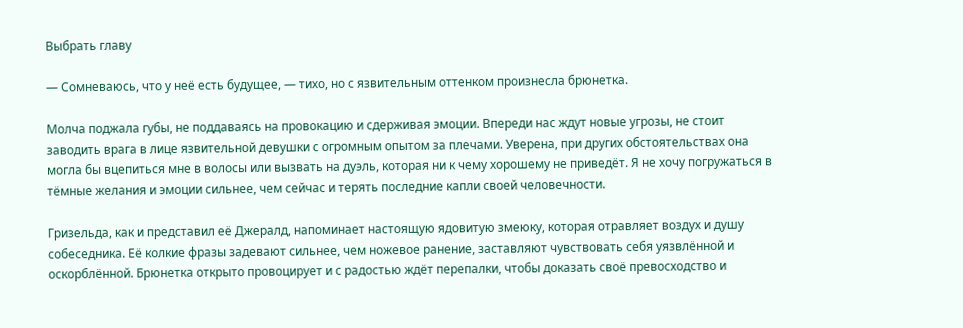Выбрать главу

— Сомневаюсь, что у неё есть будущее, — тихо, но с язвительным оттенком произнесла брюнетка.

Молча поджала губы, не поддаваясь на провокацию и сдерживая эмоции. Впереди нас ждут новые угрозы, не стоит заводить врага в лице язвительной девушки с огромным опытом за плечами. Уверена, при других обстоятельствах она могла бы вцепиться мне в волосы или вызвать на дуэль, которая ни к чему хорошему не приведёт. Я не хочу погружаться в тёмные желания и эмоции сильнее, чем сейчас и терять последние капли своей человечности.

Гризельда, как и представил её Джералд, напоминает настоящую ядовитую змеюку, которая отравляет воздух и душу собеседника. Её колкие фразы задевают сильнее, чем ножевое ранение, заставляют чувствовать себя уязвлённой и оскорблённой. Брюнетка открыто провоцирует и с радостью ждёт перепалки, чтобы доказать своё превосходство и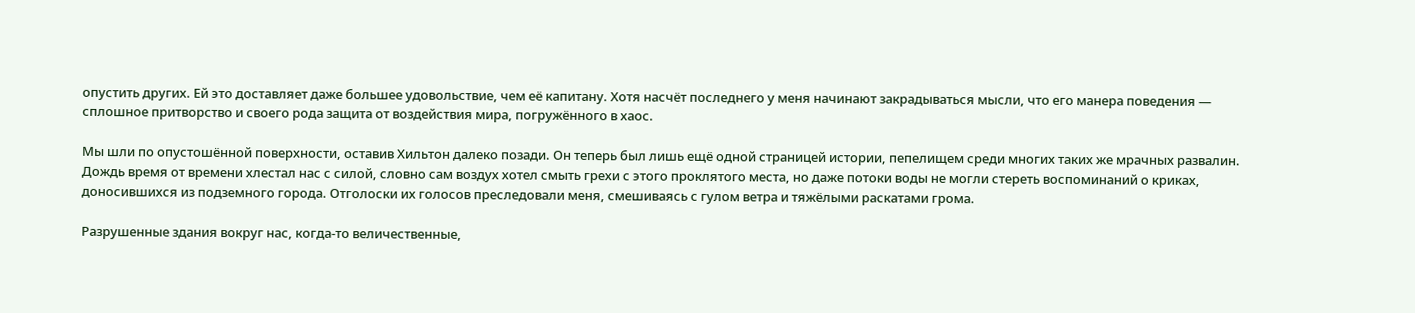опустить других. Ей это доставляет даже большее удовольствие, чем её капитану. Хотя насчёт последнего у меня начинают закрадываться мысли, что его манера поведения — сплошное притворство и своего рода защита от воздействия мира, погружённого в хаос.

Мы шли по опустошённой поверхности, оставив Хильтон далеко позади. Он теперь был лишь ещё одной страницей истории, пепелищем среди многих таких же мрачных развалин. Дождь время от времени хлестал нас с силой, словно сам воздух хотел смыть грехи с этого проклятого места, но даже потоки воды не могли стереть воспоминаний о криках, доносившихся из подземного города. Отголоски их голосов преследовали меня, смешиваясь с гулом ветра и тяжёлыми раскатами грома.

Разрушенные здания вокруг нас, когда-то величественные,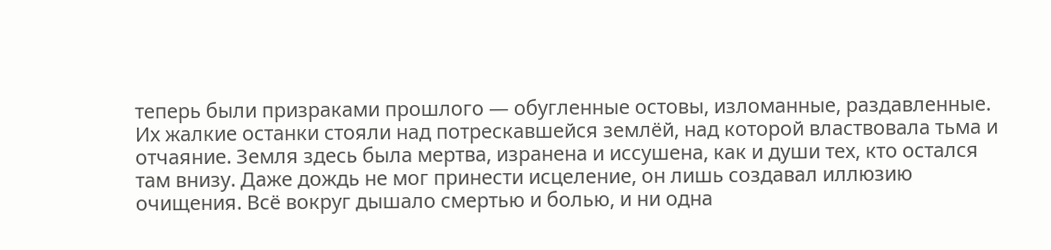теперь были призраками прошлого — обугленные остовы, изломанные, раздавленные. Их жалкие останки стояли над потрескавшейся землёй, над которой властвовала тьма и отчаяние. Земля здесь была мертва, изранена и иссушена, как и души тех, кто остался там внизу. Даже дождь не мог принести исцеление, он лишь создавал иллюзию очищения. Всё вокруг дышало смертью и болью, и ни одна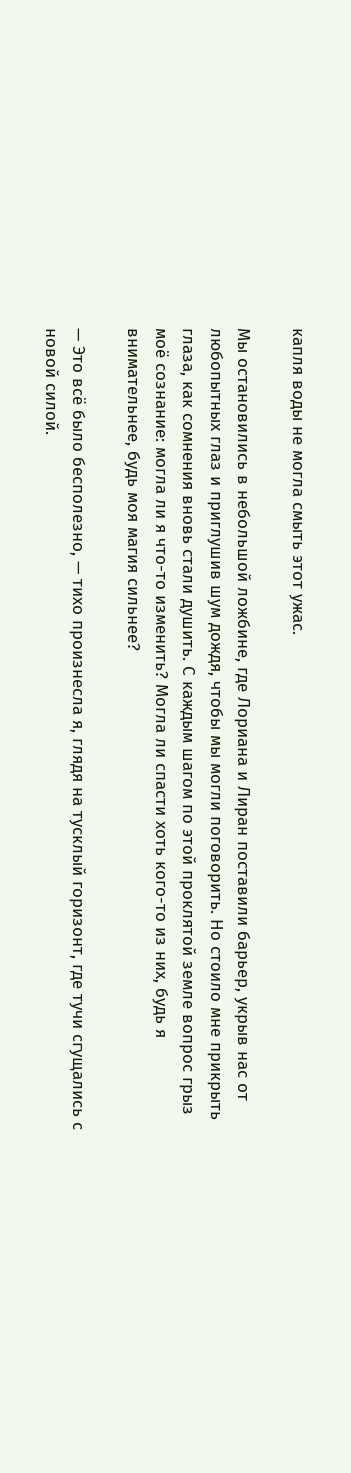капля воды не могла смыть этот ужас.

Мы остановились в небольшой ложбине, где Лориана и Лиран поставили барьер, укрыв нас от любопытных глаз и приглушив шум дождя, чтобы мы могли поговорить. Но стоило мне прикрыть глаза, как сомнения вновь стали душить. С каждым шагом по этой проклятой земле вопрос грыз моё сознание: могла ли я что-то изменить? Могла ли спасти хоть кого-то из них, будь я внимательнее, будь моя магия сильнее?

— Это всё было бесполезно, — тихо произнесла я, глядя на тусклый горизонт, где тучи сгущались с новой силой.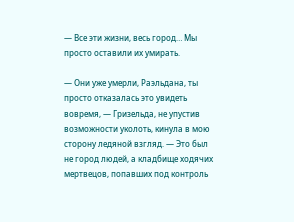— Все эти жизни, весь город… Мы просто оставили их умирать.

— Они уже умерли, Раэльдана, ты просто отказалась это увидеть вовремя, — Гризельда, не упустив возможности уколоть, кинула в мою сторону ледяной взгляд. — Это был не город людей, а кладбище ходячих мертвецов, попавших под контроль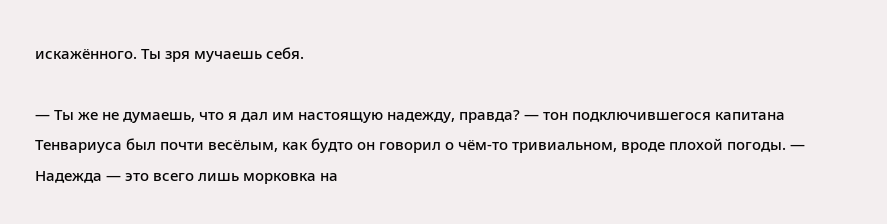искажённого. Ты зря мучаешь себя.

— Ты же не думаешь, что я дал им настоящую надежду, правда? — тон подключившегося капитана Тенвариуса был почти весёлым, как будто он говорил о чём-то тривиальном, вроде плохой погоды. — Надежда — это всего лишь морковка на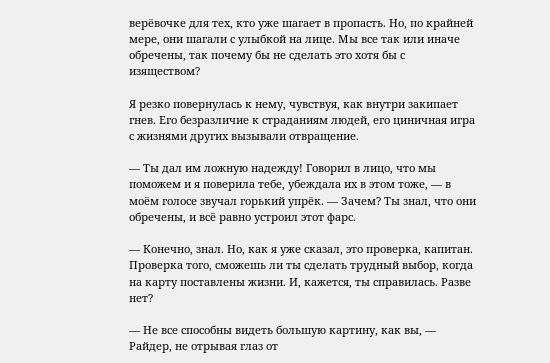верёвочке для тех, кто уже шагает в пропасть. Но, по крайней мере, они шагали с улыбкой на лице. Мы все так или иначе обречены, так почему бы не сделать это хотя бы с изяществом?

Я резко повернулась к нему, чувствуя, как внутри закипает гнев. Его безразличие к страданиям людей, его циничная игра с жизнями других вызывали отвращение.

— Ты дал им ложную надежду! Говорил в лицо, что мы поможем и я поверила тебе, убеждала их в этом тоже, — в моём голосе звучал горький упрёк. — Зачем? Ты знал, что они обречены, и всё равно устроил этот фарс.

— Конечно, знал. Но, как я уже сказал, это проверка, капитан. Проверка того, сможешь ли ты сделать трудный выбор, когда на карту поставлены жизни. И, кажется, ты справилась. Разве нет?

— Не все способны видеть большую картину, как вы, — Райдер, не отрывая глаз от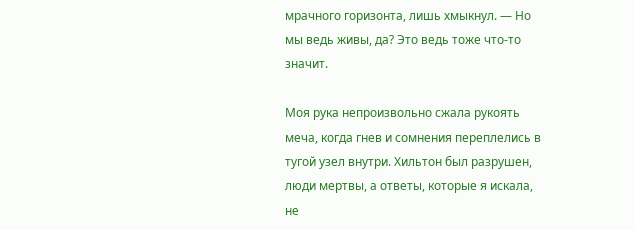мрачного горизонта, лишь хмыкнул. — Но мы ведь живы, да? Это ведь тоже что-то значит.

Моя рука непроизвольно сжала рукоять меча, когда гнев и сомнения переплелись в тугой узел внутри. Хильтон был разрушен, люди мертвы, а ответы, которые я искала, не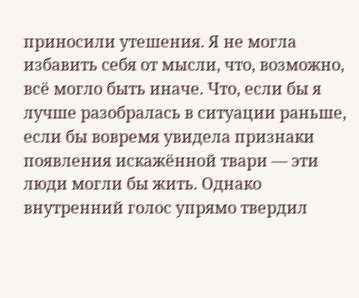приносили утешения. Я не могла избавить себя от мысли, что, возможно, всё могло быть иначе. Что, если бы я лучше разобралась в ситуации раньше, если бы вовремя увидела признаки появления искажённой твари — эти люди могли бы жить. Однако внутренний голос упрямо твердил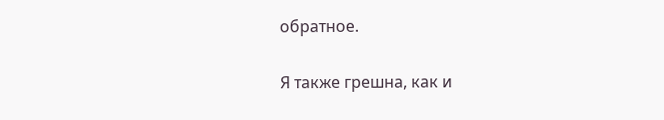обратное.

Я также грешна, как и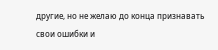другие, но не желаю до конца признавать свои ошибки и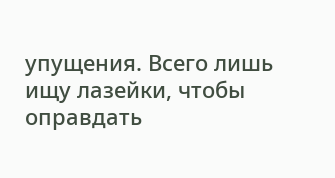упущения. Всего лишь ищу лазейки, чтобы оправдать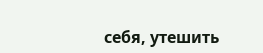себя, утешить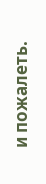и пожалеть.